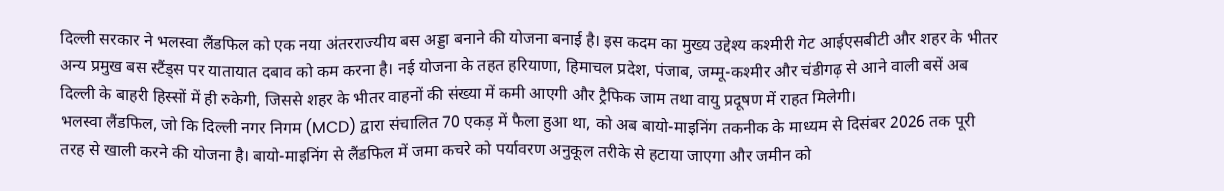दिल्ली सरकार ने भलस्वा लैंडफिल को एक नया अंतरराज्यीय बस अड्डा बनाने की योजना बनाई है। इस कदम का मुख्य उद्देश्य कश्मीरी गेट आईएसबीटी और शहर के भीतर अन्य प्रमुख बस स्टैंड्स पर यातायात दबाव को कम करना है। नई योजना के तहत हरियाणा, हिमाचल प्रदेश, पंजाब, जम्मू-कश्मीर और चंडीगढ़ से आने वाली बसें अब दिल्ली के बाहरी हिस्सों में ही रुकेगी, जिससे शहर के भीतर वाहनों की संख्या में कमी आएगी और ट्रैफिक जाम तथा वायु प्रदूषण में राहत मिलेगी।
भलस्वा लैंडफिल, जो कि दिल्ली नगर निगम (MCD) द्वारा संचालित 70 एकड़ में फैला हुआ था, को अब बायो-माइनिंग तकनीक के माध्यम से दिसंबर 2026 तक पूरी तरह से खाली करने की योजना है। बायो-माइनिंग से लैंडफिल में जमा कचरे को पर्यावरण अनुकूल तरीके से हटाया जाएगा और जमीन को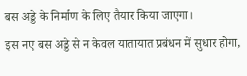बस अड्डे के निर्माण के लिए तैयार किया जाएगा।
इस नए बस अड्डे से न केवल यातायात प्रबंधन में सुधार होगा,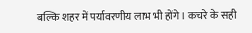बल्कि शहर में पर्यावरणीय लाभ भी होंगे। कचरे के सही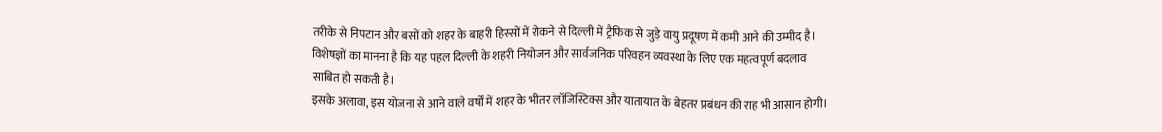तरीके से निपटान और बसों को शहर के बाहरी हिस्सों में रोकने से दिल्ली में ट्रैफिक से जुड़े वायु प्रदूषण में कमी आने की उम्मीद है। विशेषज्ञों का मानना है कि यह पहल दिल्ली के शहरी नियोजन और सार्वजनिक परिवहन व्यवस्था के लिए एक महत्वपूर्ण बदलाव साबित हो सकती है।
इसके अलावा, इस योजना से आने वाले वर्षों में शहर के भीतर लॉजिस्टिक्स और यातायात के बेहतर प्रबंधन की राह भी आसान होगी।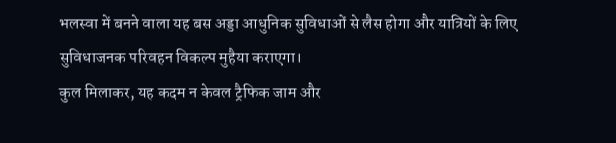भलस्वा में बनने वाला यह बस अड्डा आधुनिक सुविधाओं से लैस होगा और यात्रियों के लिए सुविधाजनक परिवहन विकल्प मुहैया कराएगा।
कुल मिलाकर, यह कदम न केवल ट्रैफिक जाम और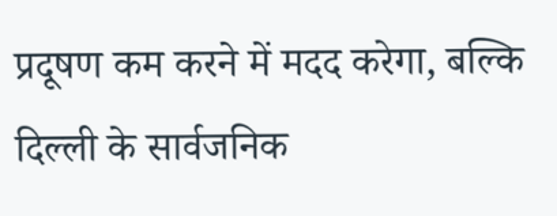प्रदूषण कम करने में मदद करेगा, बल्कि दिल्ली के सार्वजनिक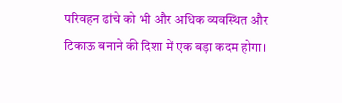परिवहन ढांचे को भी और अधिक व्यवस्थित और टिकाऊ बनाने की दिशा में एक बड़ा कदम होगा।